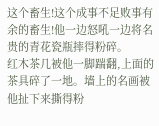这个畜生!这个成事不足败事有余的畜生!他一边怒吼一边将名贵的青花瓷瓶摔得粉碎。
红木茶几被他一脚踹翻,上面的茶具碎了一地。墙上的名画被他扯下来撕得粉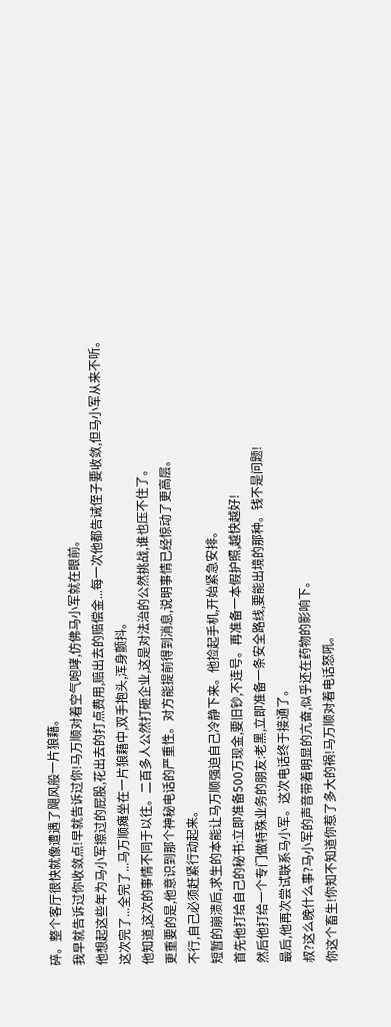碎。整个客厅很快就像遭遇了飓风般一片狼藉。
我早就告诉过你收敛点!早就告诉过你!马万顺对着空气咆哮,仿佛马小军就在眼前。
他想起这些年为马小军擦过的屁股,花出去的打点费用,赔出去的赔偿金...每一次他都告诫侄子要收敛,但马小军从来不听。
这次完了...全完了...马万顺瘫坐在一片狼藉中,双手抱头,浑身颤抖。
他知道,这次的事情不同于以往。二百多人公然打砸企业,这是对法治的公然挑战,谁也压不住了。
更重要的是,他意识到那个神秘电话的严重性。对方能提前得到消息,说明事情已经惊动了更高层。
不行,自己必须赶紧行动起来。
短暂的崩溃后,求生的本能让马万顺强迫自己冷静下来。他捡起手机,开始紧急安排。
首先他打给自己的秘书:立即准备500万现金,要旧钞,不连号。再准备一本假护照,越快越好!
然后他打给一个专门做特殊业务的朋友:老黑,立即准备一条安全路线,要能出境的那种。钱不是问题!
最后,他再次尝试联系马小军。这次电话终于接通了。
叔?这么晚什么事?马小军的声音带着明显的亢奋,似乎还在药物的影响下。
你这个畜生!你知不知道你惹了多大的祸!马万顺对着电话怒吼。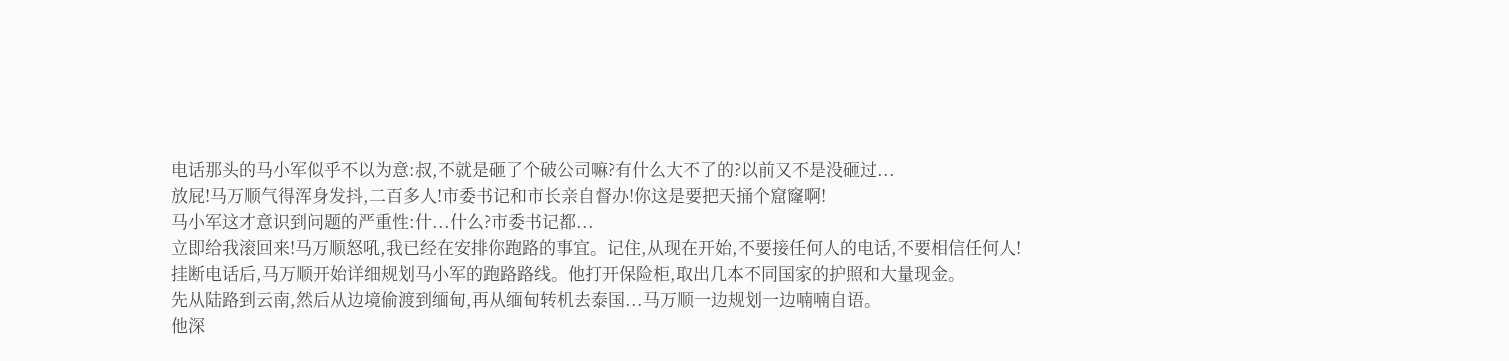电话那头的马小军似乎不以为意:叔,不就是砸了个破公司嘛?有什么大不了的?以前又不是没砸过...
放屁!马万顺气得浑身发抖,二百多人!市委书记和市长亲自督办!你这是要把天捅个窟窿啊!
马小军这才意识到问题的严重性:什...什么?市委书记都...
立即给我滚回来!马万顺怒吼,我已经在安排你跑路的事宜。记住,从现在开始,不要接任何人的电话,不要相信任何人!
挂断电话后,马万顺开始详细规划马小军的跑路路线。他打开保险柜,取出几本不同国家的护照和大量现金。
先从陆路到云南,然后从边境偷渡到缅甸,再从缅甸转机去泰国...马万顺一边规划一边喃喃自语。
他深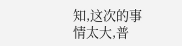知,这次的事情太大,普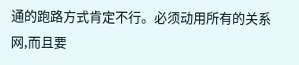通的跑路方式肯定不行。必须动用所有的关系网,而且要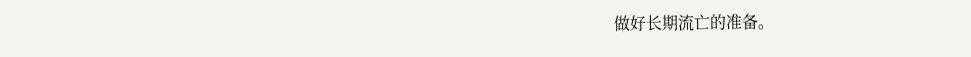做好长期流亡的准备。